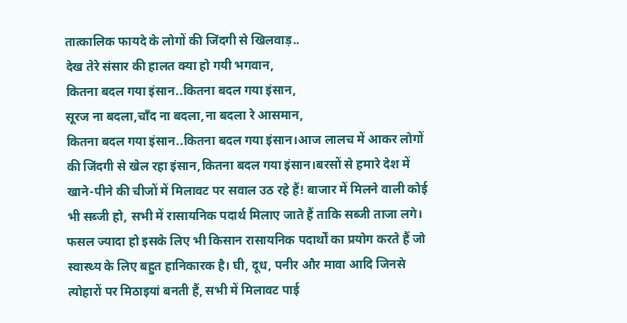तात्कालिक फायदे के लोगों की जिंदगी से खिलवाड़..
देख तेरे संसार की हालत क्या हो गयी भगवान,
कितना बदल गया इंसान..कितना बदल गया इंसान,
सूरज ना बदला,चाँद ना बदला,ना बदला रे आसमान,
कितना बदल गया इंसान..कितना बदल गया इंसान।आज लालच में आकर लोगों की जिंदगी से खेल रहा इंसान,कितना बदल गया इंसान।बरसों से हमारे देश में खाने-पीने की चीजों में मिलावट पर सवाल उठ रहे हैं! बाजार में मिलने वाली कोई भी सब्जी हो, सभी में रासायनिक पदार्थ मिलाए जाते हैं ताकि सब्जी ताजा लगे। फसल ज्यादा हो इसके लिए भी किसान रासायनिक पदार्थों का प्रयोग करते हैं जो स्वास्थ्य के लिए बहुत हानिकारक है। घी, दूध, पनीर और मावा आदि जिनसे त्योहारों पर मिठाइयां बनती हैं, सभी में मिलावट पाई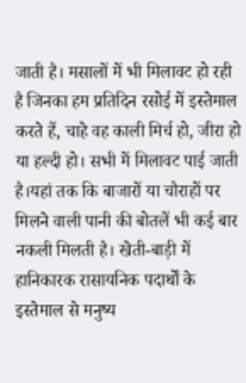जाती है। मसालों में भी मिलावट हो रही है जिनका हम प्रतिदिन रसोई में इस्तेमाल करते हैं, चाहे वह काली मिर्च हो, जीरा हो या हल्दी हो। सभी में मिलावट पाई जाती है।यहां तक कि बाजारों या चौराहों पर मिलने वाली पानी की बोतलें भी कई बार नकली मिलती है। खेती-बाड़ी में हानिकारक रासायनिक पदार्थों के इस्तेमाल से मनुष्य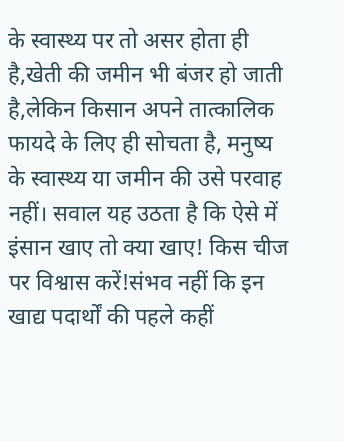के स्वास्थ्य पर तो असर होता ही है,खेती की जमीन भी बंजर हो जाती है,लेकिन किसान अपने तात्कालिक फायदे के लिए ही सोचता है, मनुष्य के स्वास्थ्य या जमीन की उसे परवाह नहीं। सवाल यह उठता है कि ऐसे में इंसान खाए तो क्या खाए! किस चीज पर विश्वास करें!संभव नहीं कि इन खाद्य पदार्थों की पहले कहीं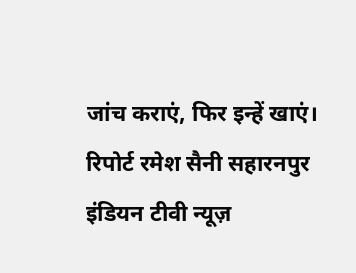जांच कराएं, फिर इन्हें खाएं।
रिपोर्ट रमेश सैनी सहारनपुर इंडियन टीवी न्यूज़